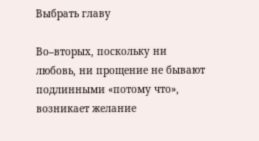Выбрать главу

Во–вторых, поскольку ни любовь, ни прощение не бывают подлинными «потому что», возникает желание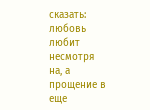сказать: любовь любит несмотря на, а прощение в еще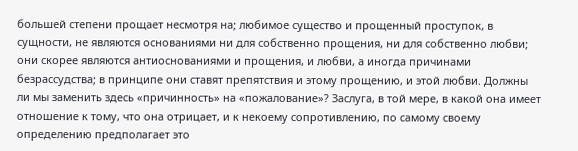большей степени прощает несмотря на; любимое существо и прощенный проступок, в сущности, не являются основаниями ни для собственно прощения, ни для собственно любви; они скорее являются антиоснованиями и прощения, и любви, а иногда причинами безрассудства; в принципе они ставят препятствия и этому прощению, и этой любви. Должны ли мы заменить здесь «причинность» на «пожалование»? Заслуга, в той мере, в какой она имеет отношение к тому, что она отрицает, и к некоему сопротивлению, по самому своему определению предполагает это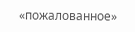«пожалованное»